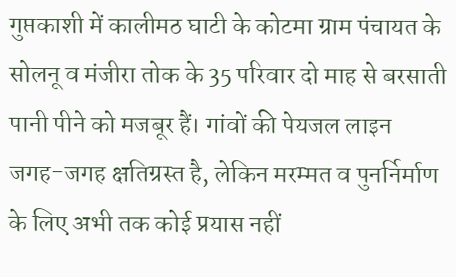गुप्तकाशी में कालीमठ घाटी के कोटमा ग्राम पंचायत के सोलनू व मंजीरा तोक के 35 परिवार दो माह से बरसाती पानी पीने को मजबूर हैं। गांवों की पेयजल लाइन जगह-जगह क्षतिग्रस्त है, लेकिन मरम्मत व पुनर्निर्माण के लिए अभी तक कोई प्रयास नहीं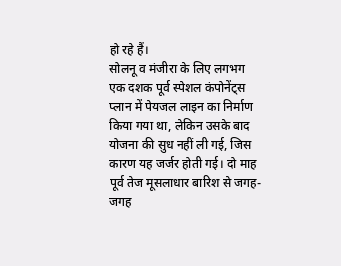हो रहे हैं।
सोलनू व मंजीरा के लिए लगभग एक दशक पूर्व स्पेशल कंपोनेंट्स प्लान में पेयजल लाइन का निर्माण किया गया था, लेकिन उसके बाद योजना की सुध नहीं ली गई, जिस कारण यह जर्जर होती गई। दो माह पूर्व तेज मूसलाधार बारिश से जगह-जगह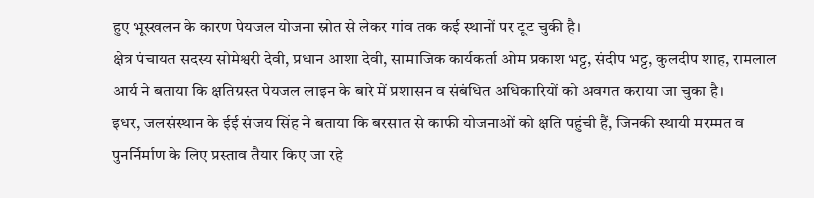हुए भूस्खलन के कारण पेयजल योजना स्रोत से लेकर गांव तक कई स्थानों पर टूट चुकी है।
क्षेत्र पंचायत सदस्य सोमेश्वरी देवी, प्रधान आशा देवी, सामाजिक कार्यकर्ता ओम प्रकाश भट्ट, संदीप भट्ट, कुलदीप शाह, रामलाल आर्य ने बताया कि क्षतिग्रस्त पेयजल लाइन के बारे में प्रशासन व संबंधित अधिकारियों को अवगत कराया जा चुका है।
इधर, जलसंस्थान के ईई संजय सिंह ने बताया कि बरसात से काफी योजनाओं को क्षति पहुंची हैं, जिनकी स्थायी मरम्मत व पुनर्निर्माण के लिए प्रस्ताव तैयार किए जा रहे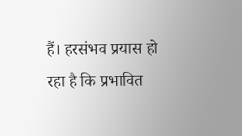हैं। हरसंभव प्रयास हो रहा है कि प्रभावित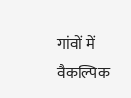गांवों में वैकल्पिक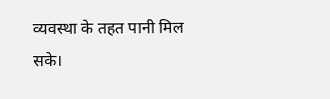व्यवस्था के तहत पानी मिल सके।